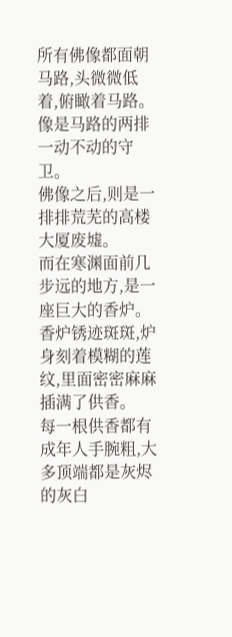所有佛像都面朝马路,头微微低着,俯瞰着马路。
像是马路的两排一动不动的守卫。
佛像之后,则是一排排荒芜的高楼大厦废墟。
而在寒渊面前几步远的地方,是一座巨大的香炉。
香炉锈迹斑斑,炉身刻着模糊的莲纹,里面密密麻麻插满了供香。
每一根供香都有成年人手腕粗,大多顶端都是灰烬的灰白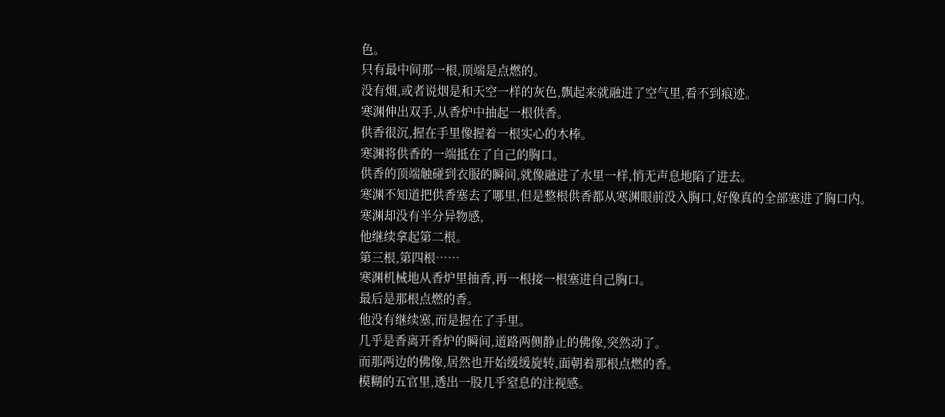色。
只有最中间那一根,顶端是点燃的。
没有烟,或者说烟是和天空一样的灰色,飘起来就融进了空气里,看不到痕迹。
寒渊伸出双手,从香炉中抽起一根供香。
供香很沉,握在手里像握着一根实心的木棒。
寒渊将供香的一端抵在了自己的胸口。
供香的顶端触碰到衣服的瞬间,就像融进了水里一样,悄无声息地陷了进去。
寒渊不知道把供香塞去了哪里,但是整根供香都从寒渊眼前没入胸口,好像真的全部塞进了胸口内。
寒渊却没有半分异物感,
他继续拿起第二根。
第三根,第四根……
寒渊机械地从香炉里抽香,再一根接一根塞进自己胸口。
最后是那根点燃的香。
他没有继续塞,而是握在了手里。
几乎是香离开香炉的瞬间,道路两侧静止的佛像,突然动了。
而那两边的佛像,居然也开始缓缓旋转,面朝着那根点燃的香。
模糊的五官里,透出一股几乎窒息的注视感。